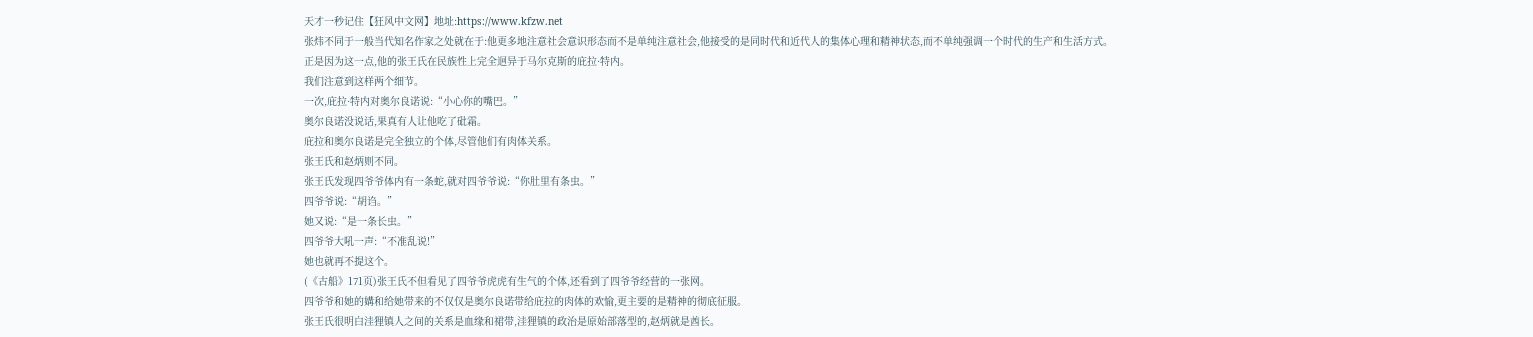天才一秒记住【狂风中文网】地址:https://www.kfzw.net
张炜不同于一般当代知名作家之处就在于:他更多地注意社会意识形态而不是单纯注意社会,他接受的是同时代和近代人的集体心理和精神状态,而不单纯强调一个时代的生产和生活方式。
正是因为这一点,他的张王氏在民族性上完全迥异于马尔克斯的庇拉·特内。
我们注意到这样两个细节。
一次,庇拉·特内对奥尔良诺说:“小心你的嘴巴。”
奥尔良诺没说话,果真有人让他吃了砒霜。
庇拉和奥尔良诺是完全独立的个体,尽管他们有肉体关系。
张王氏和赵炳则不同。
张王氏发现四爷爷体内有一条蛇,就对四爷爷说:“你肚里有条虫。”
四爷爷说:“胡诌。”
她又说:“是一条长虫。”
四爷爷大吼一声:“不准乱说!”
她也就再不提这个。
(《古船》171页)张王氏不但看见了四爷爷虎虎有生气的个体,还看到了四爷爷经营的一张网。
四爷爷和她的媾和给她带来的不仅仅是奥尔良诺带给庇拉的肉体的欢愉,更主要的是精神的彻底征服。
张王氏很明白洼狸镇人之间的关系是血缘和裙带,洼狸镇的政治是原始部落型的,赵炳就是酋长。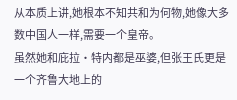从本质上讲,她根本不知共和为何物,她像大多数中国人一样,需要一个皇帝。
虽然她和庇拉·特内都是巫婆,但张王氏更是一个齐鲁大地上的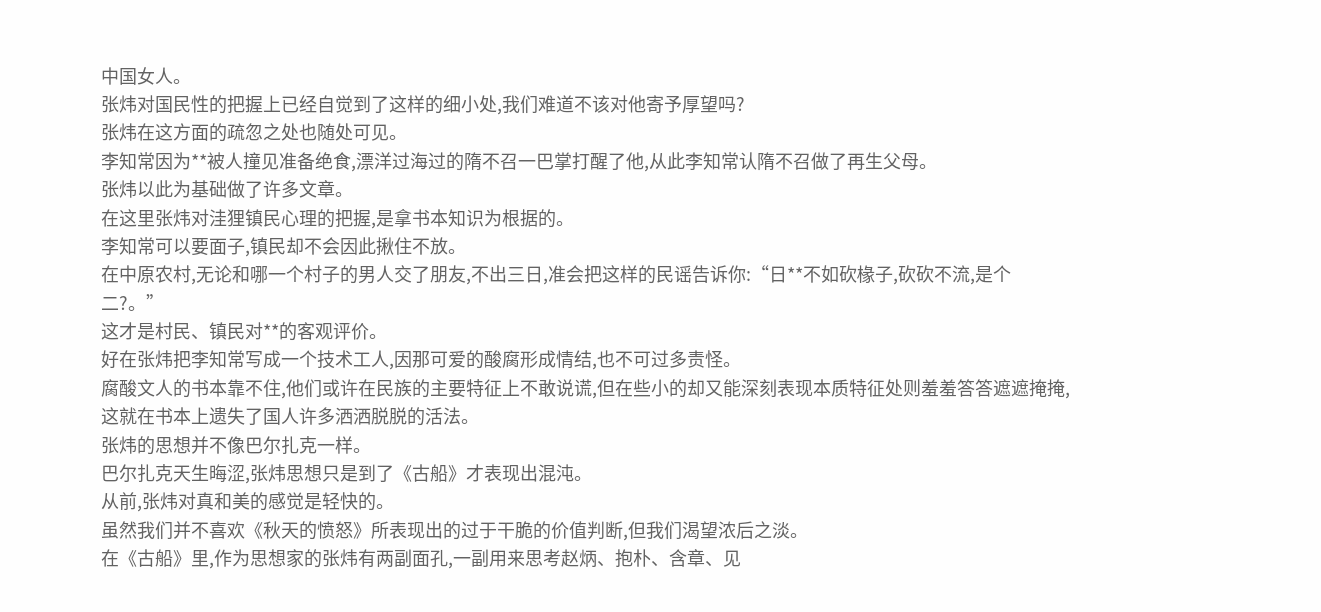中国女人。
张炜对国民性的把握上已经自觉到了这样的细小处,我们难道不该对他寄予厚望吗?
张炜在这方面的疏忽之处也随处可见。
李知常因为**被人撞见准备绝食,漂洋过海过的隋不召一巴掌打醒了他,从此李知常认隋不召做了再生父母。
张炜以此为基础做了许多文章。
在这里张炜对洼狸镇民心理的把握,是拿书本知识为根据的。
李知常可以要面子,镇民却不会因此揪住不放。
在中原农村,无论和哪一个村子的男人交了朋友,不出三日,准会把这样的民谣告诉你:“日**不如砍椽子,砍砍不流,是个二?。”
这才是村民、镇民对**的客观评价。
好在张炜把李知常写成一个技术工人,因那可爱的酸腐形成情结,也不可过多责怪。
腐酸文人的书本靠不住,他们或许在民族的主要特征上不敢说谎,但在些小的却又能深刻表现本质特征处则羞羞答答遮遮掩掩,这就在书本上遗失了国人许多洒洒脱脱的活法。
张炜的思想并不像巴尔扎克一样。
巴尔扎克天生晦涩,张炜思想只是到了《古船》才表现出混沌。
从前,张炜对真和美的感觉是轻快的。
虽然我们并不喜欢《秋天的愤怒》所表现出的过于干脆的价值判断,但我们渴望浓后之淡。
在《古船》里,作为思想家的张炜有两副面孔,一副用来思考赵炳、抱朴、含章、见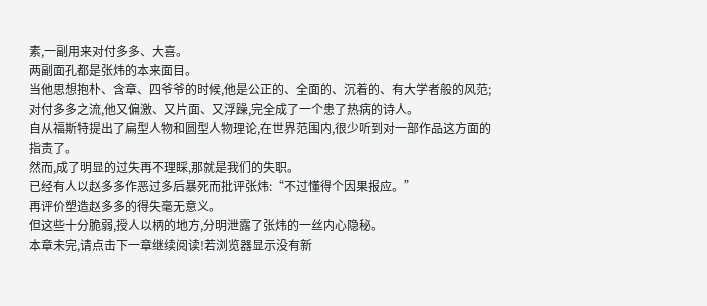素,一副用来对付多多、大喜。
两副面孔都是张炜的本来面目。
当他思想抱朴、含章、四爷爷的时候,他是公正的、全面的、沉着的、有大学者般的风范;对付多多之流,他又偏激、又片面、又浮躁,完全成了一个患了热病的诗人。
自从福斯特提出了扁型人物和圆型人物理论,在世界范围内,很少听到对一部作品这方面的指责了。
然而,成了明显的过失再不理睬,那就是我们的失职。
已经有人以赵多多作恶过多后暴死而批评张炜:“不过懂得个因果报应。”
再评价塑造赵多多的得失毫无意义。
但这些十分脆弱,授人以柄的地方,分明泄露了张炜的一丝内心隐秘。
本章未完,请点击下一章继续阅读!若浏览器显示没有新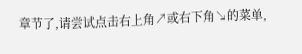章节了,请尝试点击右上角↗或右下角↘的菜单,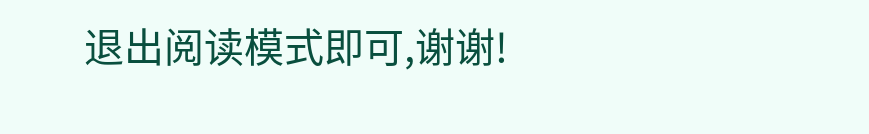退出阅读模式即可,谢谢!